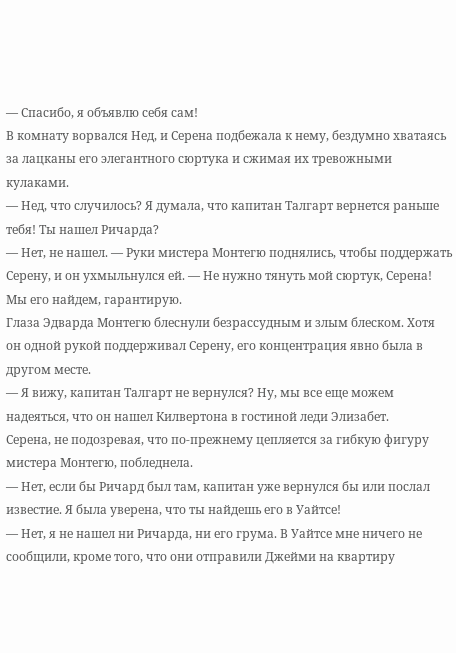— Спасибо, я объявлю себя сам!
В комнату ворвался Нед, и Серена подбежала к нему, бездумно хватаясь за лацканы его элегантного сюртука и сжимая их тревожными кулаками.
— Нед, что случилось? Я думала, что капитан Талгарт вернется раньше тебя! Ты нашел Ричарда?
— Нет, не нашел. — Руки мистера Монтегю поднялись, чтобы поддержать Серену, и он ухмыльнулся ей. — Не нужно тянуть мой сюртук, Серена! Мы его найдем, гарантирую.
Глаза Эдварда Монтегю блеснули безрассудным и злым блеском. Хотя он одной рукой поддерживал Серену, его концентрация явно была в другом месте.
— Я вижу, капитан Талгарт не вернулся? Ну, мы все еще можем надеяться, что он нашел Килвертона в гостиной леди Элизабет.
Серена, не подозревая, что по-прежнему цепляется за гибкую фигуру мистера Монтегю, побледнела.
— Нет, если бы Ричард был там, капитан уже вернулся бы или послал известие. Я была уверена, что ты найдешь его в Уайтсе!
— Нет, я не нашел ни Ричарда, ни его грума. В Уайтсе мне ничего не сообщили, кроме того, что они отправили Джейми на квартиру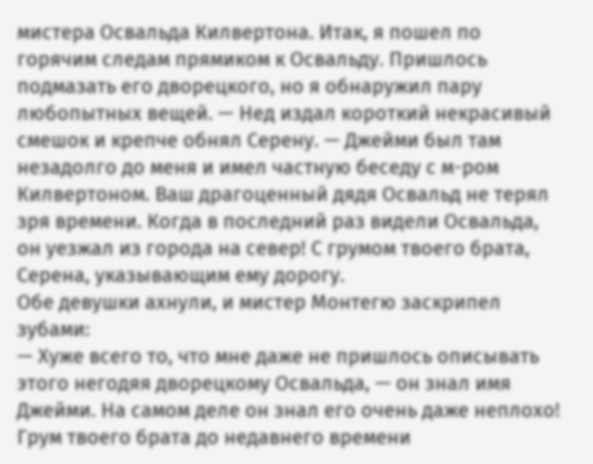мистера Освальда Килвертона. Итак, я пошел по горячим следам прямиком к Освальду. Пришлось подмазать его дворецкого, но я обнаружил пару любопытных вещей. — Нед издал короткий некрасивый смешок и крепче обнял Серену. — Джейми был там незадолго до меня и имел частную беседу с м-ром Килвертоном. Ваш драгоценный дядя Освальд не терял зря времени. Когда в последний раз видели Освальда, он уезжал из города на север! С грумом твоего брата, Серена, указывающим ему дорогу.
Обе девушки ахнули, и мистер Монтегю заскрипел зубами:
— Хуже всего то, что мне даже не пришлось описывать этого негодяя дворецкому Освальда, — он знал имя Джейми. На самом деле он знал его очень даже неплохо! Грум твоего брата до недавнего времени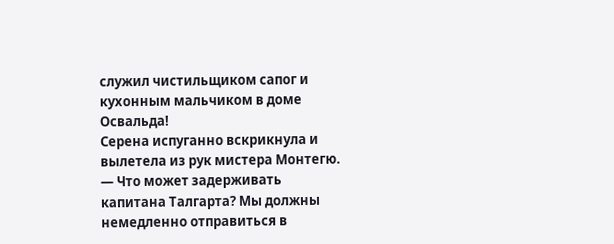служил чистильщиком сапог и кухонным мальчиком в доме Освальда!
Серена испуганно вскрикнула и вылетела из рук мистера Монтегю.
— Что может задерживать капитана Талгарта? Мы должны немедленно отправиться в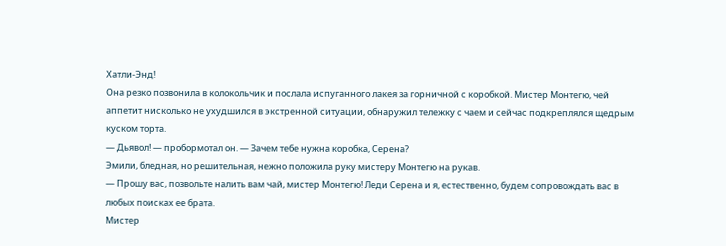Хатли-Энд!
Она резко позвонила в колокольчик и послала испуганного лакея за горничной с коробкой. Мистер Монтегю, чей аппетит нисколько не ухудшился в экстренной ситуации, обнаружил тележку с чаем и сейчас подкреплялся щедрым куском торта.
— Дьявол! — пробормотал он. — Зачем тебе нужна коробка, Серена?
Эмили, бледная, но решительная, нежно положила руку мистеру Монтегю на рукав.
— Прошу вас, позвольте налить вам чай, мистер Монтегю! Леди Серена и я, естественно, будем сопровождать вас в любых поисках ее брата.
Мистер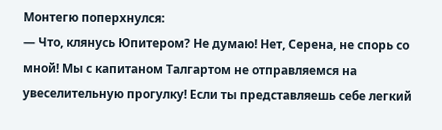Монтегю поперхнулся:
— Что, клянусь Юпитером? Не думаю! Нет, Серена, не спорь со мной! Мы с капитаном Талгартом не отправляемся на увеселительную прогулку! Если ты представляешь себе легкий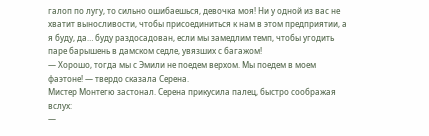галоп по лугу, тo сильно ошибаешься, девочка моя! Ни у одной из вас не хватит выносливости, чтобы присоединиться к нам в этом предприятии, а я буду, да… буду раздосадован, если мы замедлим темп, чтобы угодить паре барышень в дамском седле, увязших с багажом!
— Хорошо, тогда мы с Эмили не поедем верхом. Мы поедем в моем фаэтоне! — твердо сказала Серена.
Мистер Монтегю застонал. Серена прикусила палец, быстро соображая вслух:
—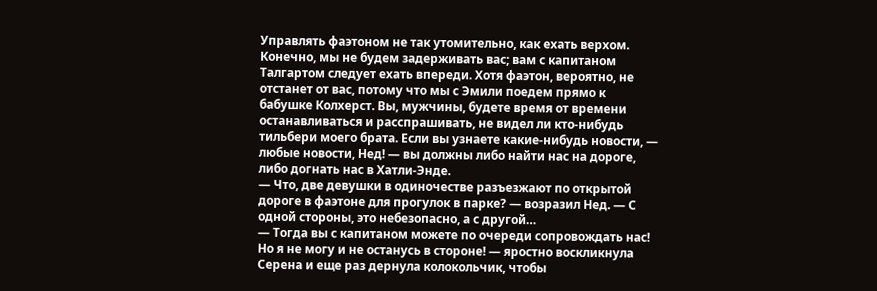Управлять фаэтоном не так утомительно, как ехать верхом. Конечно, мы не будем задерживать вас; вам с капитаном Талгартом следует ехать впереди. Хотя фаэтон, вероятно, не отстанет от вас, потому что мы с Эмили поедем прямо к бабушке Колхерст. Вы, мужчины, будете время от времени останавливаться и расспрашивать, не видел ли кто-нибудь тильбери моего брата. Если вы узнаете какие-нибудь новости, — любые новости, Нед! — вы должны либо найти нас на дороге, либо догнать нас в Хатли-Энде.
— Что, две девушки в одиночестве разъезжают по открытой дороге в фаэтоне для прогулок в парке? — возразил Нед. — С одной стороны, это небезопасно, а с другой…
— Тогда вы с капитаном можете по очереди сопровождать нас! Но я не могу и не останусь в стороне! — яростно воскликнула Серена и еще раз дернула колокольчик, чтобы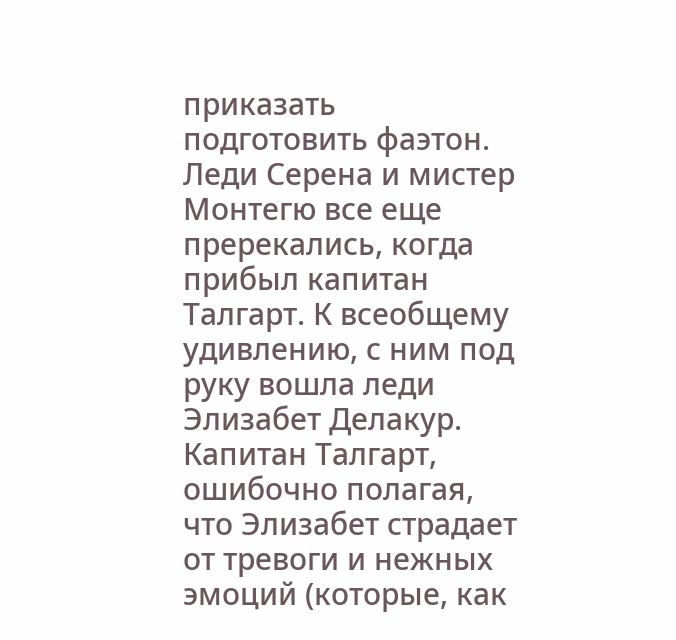приказать подготовить фаэтон.
Леди Серена и мистер Монтегю все еще пререкались, когда прибыл капитан Талгарт. К всеобщему удивлению, с ним под руку вошла леди Элизабет Делакур.
Капитан Талгарт, ошибочно полагая, что Элизабет страдает от тревоги и нежных эмоций (которые, как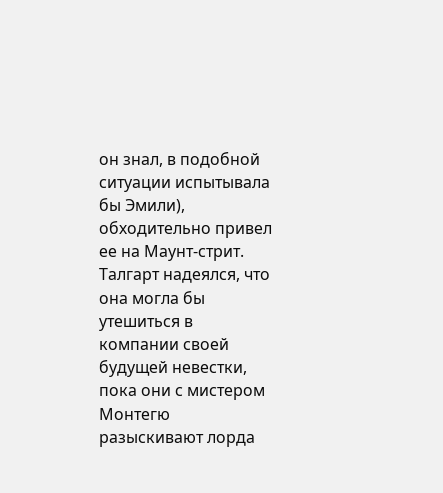он знал, в подобной ситуации испытывала бы Эмили), обходительно привел ее на Маунт-стрит. Талгарт надеялся, что она могла бы утешиться в компании своей будущей невестки, пока они с мистером Монтегю разыскивают лорда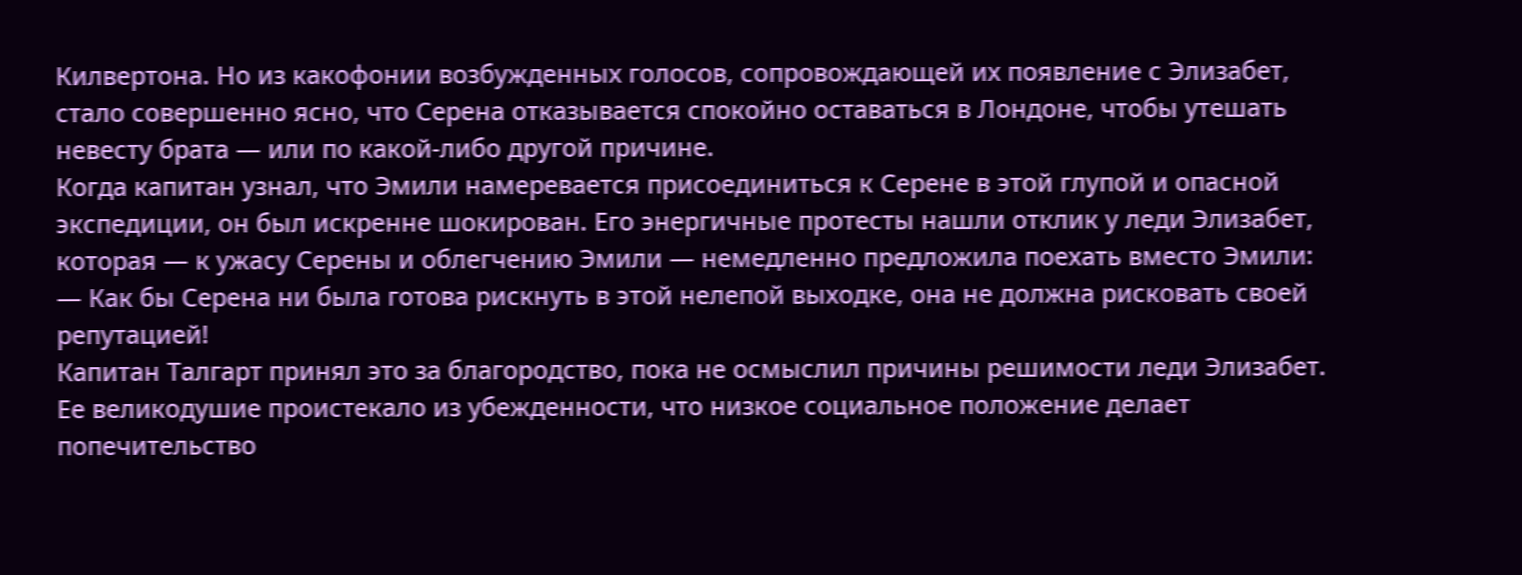Килвертона. Но из какофонии возбужденных голосов, сопровождающей их появление с Элизабет, стало совершенно ясно, что Серена отказывается спокойно оставаться в Лондоне, чтобы утешать невесту брата — или по какой-либо другой причине.
Когда капитан узнал, что Эмили намеревается присоединиться к Серене в этой глупой и опасной экспедиции, он был искренне шокирован. Его энергичные протесты нашли отклик у леди Элизабет, которая — к ужасу Серены и облегчению Эмили — немедленно предложила поехать вместо Эмили:
— Как бы Серена ни была готова рискнуть в этой нелепой выходке, она не должна рисковать своей репутацией!
Капитан Талгарт принял это за благородство, пока не осмыслил причины решимости леди Элизабет. Ее великодушие проистекало из убежденности, что низкое социальное положение делает попечительство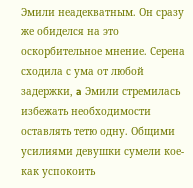Эмили неадекватным. Он сразу же обиделся на это оскорбительное мнение. Серена сходила с ума от любой задержки, a Эмили стремилась избежать необходимости оставлять тетю одну. Общими усилиями девушки сумели кое-как успокоить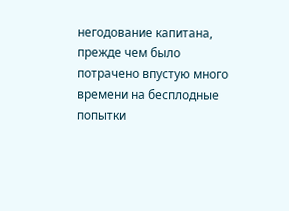негодование капитана, прежде чем было потрачено впустую много времени на бесплодные попытки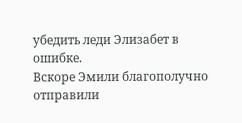убедить леди Элизабет в ошибке.
Вскоре Эмили благополучно отправили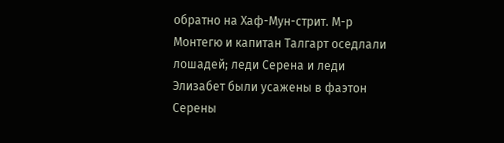обратно на Хаф-Мун-стрит. М-р Монтегю и капитан Талгарт оседлали лошадей; леди Серена и леди Элизабет были усажены в фаэтон Серены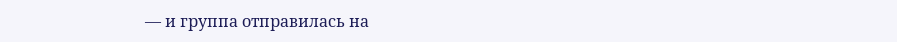— и группа отправилась на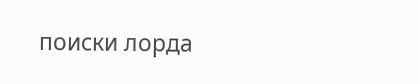поиски лорда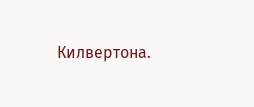Килвертона.